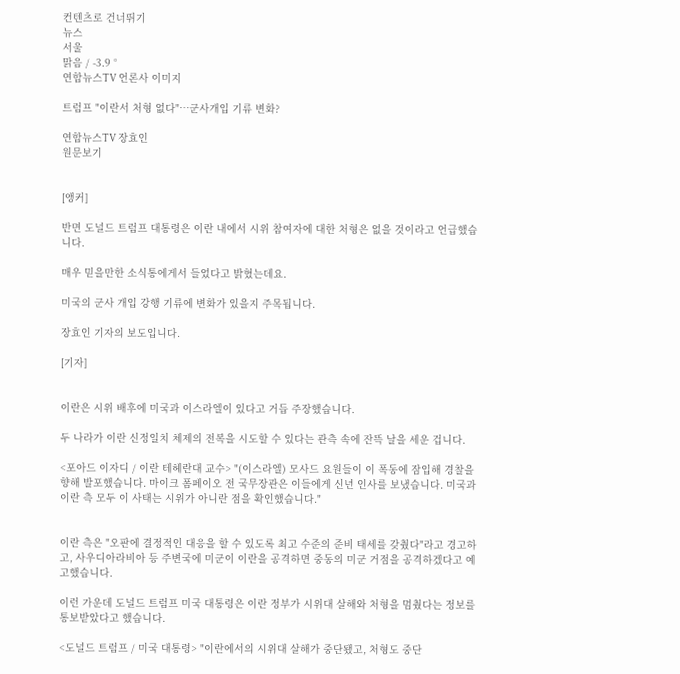컨텐츠로 건너뛰기
뉴스
서울
맑음 / -3.9 °
연합뉴스TV 언론사 이미지

트럼프 "이란서 처형 없다"…군사개입 기류 변화?

연합뉴스TV 장효인
원문보기


[앵커]

반면 도널드 트럼프 대통령은 이란 내에서 시위 참여자에 대한 처형은 없을 것이라고 언급했습니다.

매우 믿을만한 소식통에게서 들었다고 밝혔는데요.

미국의 군사 개입 강행 기류에 변화가 있을지 주목됩니다.

장효인 기자의 보도입니다.

[기자]


이란은 시위 배후에 미국과 이스라엘이 있다고 거듭 주장했습니다.

두 나라가 이란 신정일치 체제의 전복을 시도할 수 있다는 관측 속에 잔뜩 날을 세운 겁니다.

<포아드 이자디 / 이란 테헤란대 교수> "(이스라엘) 모사드 요원들이 이 폭동에 잠입해 경찰을 향해 발포했습니다. 마이크 폼페이오 전 국무장관은 이들에게 신년 인사를 보냈습니다. 미국과 이란 측 모두 이 사태는 시위가 아니란 점을 확인했습니다."


이란 측은 "오판에 결정적인 대응을 할 수 있도록 최고 수준의 준비 태세를 갖췄다"라고 경고하고, 사우디아라비아 등 주변국에 미군이 이란을 공격하면 중동의 미군 거점을 공격하겠다고 예고했습니다.

이런 가운데 도널드 트럼프 미국 대통령은 이란 정부가 시위대 살해와 처형을 멈췄다는 정보를 통보받았다고 했습니다.

<도널드 트럼프 / 미국 대통령> "이란에서의 시위대 살해가 중단됐고, 처형도 중단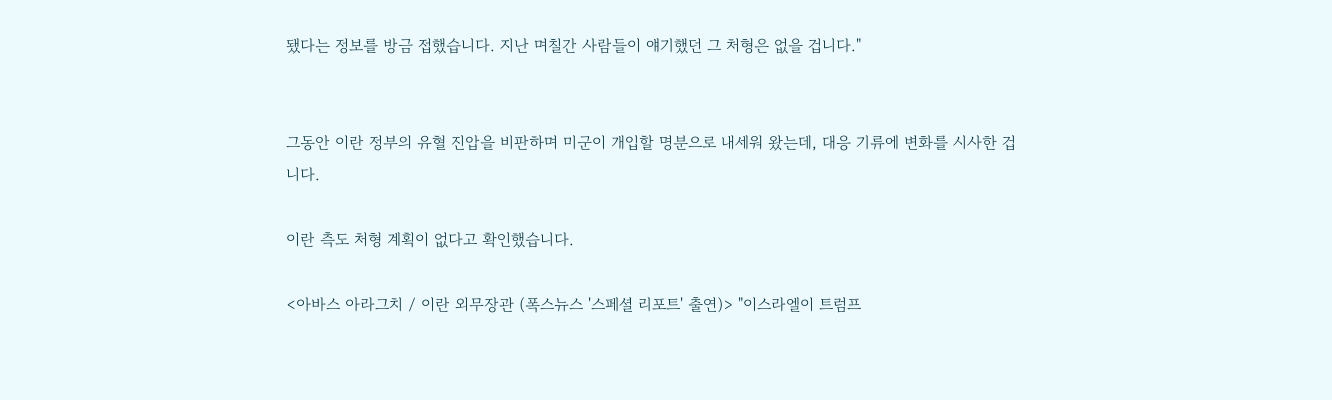됐다는 정보를 방금 접했습니다. 지난 며칠간 사람들이 얘기했던 그 처형은 없을 겁니다."


그동안 이란 정부의 유혈 진압을 비판하며 미군이 개입할 명분으로 내세워 왔는데, 대응 기류에 변화를 시사한 겁니다.

이란 측도 처형 계획이 없다고 확인했습니다.

<아바스 아라그치 / 이란 외무장관 (폭스뉴스 '스페셜 리포트' 출연)> "이스라엘이 트럼프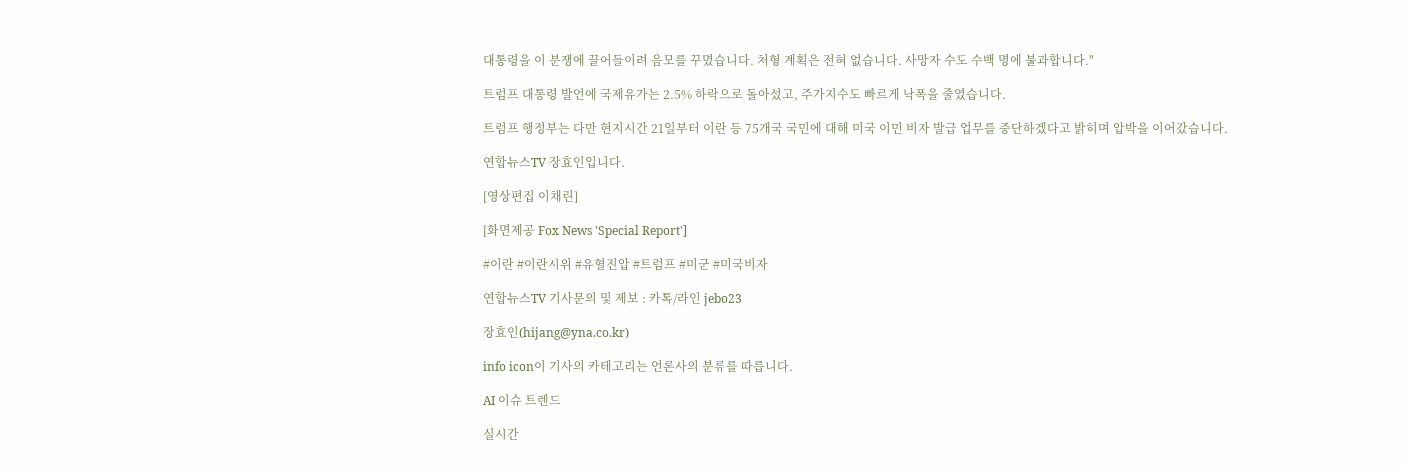대통령을 이 분쟁에 끌어들이려 음모를 꾸몄습니다. 처형 계획은 전혀 없습니다. 사망자 수도 수백 명에 불과합니다."

트럼프 대통령 발언에 국제유가는 2.5% 하락으로 돌아섰고, 주가지수도 빠르게 낙폭을 줄였습니다.

트럼프 행정부는 다만 현지시간 21일부터 이란 등 75개국 국민에 대해 미국 이민 비자 발급 업무를 중단하겠다고 밝히며 압박을 이어갔습니다.

연합뉴스TV 장효인입니다.

[영상편집 이채린]

[화면제공 Fox News 'Special Report']

#이란 #이란시위 #유혈진압 #트럼프 #미군 #미국비자

연합뉴스TV 기사문의 및 제보 : 카톡/라인 jebo23

장효인(hijang@yna.co.kr)

info icon이 기사의 카테고리는 언론사의 분류를 따릅니다.

AI 이슈 트렌드

실시간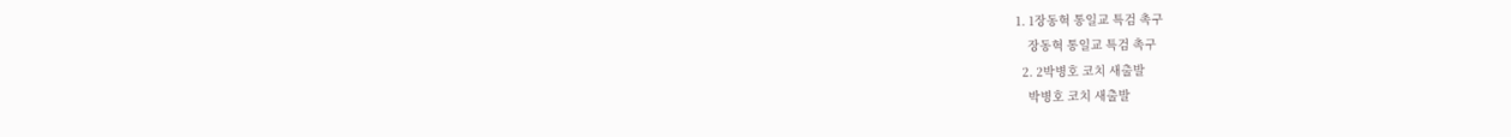1. 1장동혁 통일교 특검 촉구
    장동혁 통일교 특검 촉구
  2. 2박병호 코치 새출발
    박병호 코치 새출발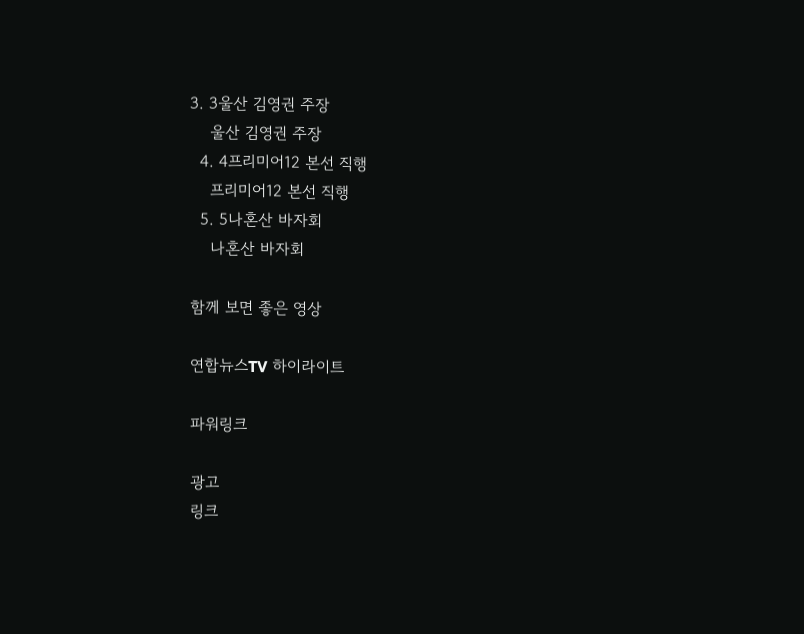3. 3울산 김영권 주장
    울산 김영권 주장
  4. 4프리미어12 본선 직행
    프리미어12 본선 직행
  5. 5나혼산 바자회
    나혼산 바자회

함께 보면 좋은 영상

연합뉴스TV 하이라이트

파워링크

광고
링크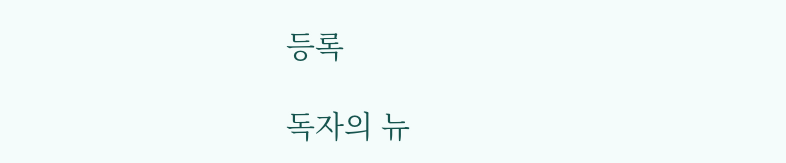등록

독자의 뉴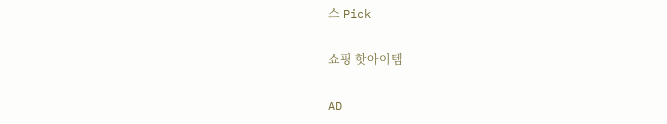스 Pick

쇼핑 핫아이템

AD